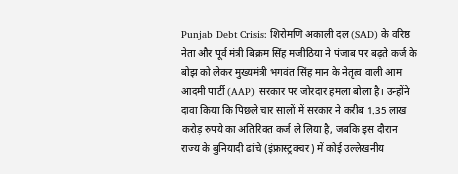Punjab Debt Crisis: शिरोमणि अकाली दल (SAD) के वरिष्ठ नेता और पूर्व मंत्री बिक्रम सिंह मजीठिया ने पंजाब पर बढ़ते कर्ज के बोझ को लेकर मुख्यमंत्री भगवंत सिंह मान के नेतृत्व वाली आम आदमी पार्टी (AAP) सरकार पर जोरदार हमला बोला है। उन्होंने दावा किया कि पिछले चार सालों में सरकार ने करीब 1.35 लाख करोड़ रुपये का अतिरिक्त कर्ज ले लिया है, जबकि इस दौरान राज्य के बुनियादी ढांचे (इंफ्रास्ट्रक्चर) में कोई उल्लेखनीय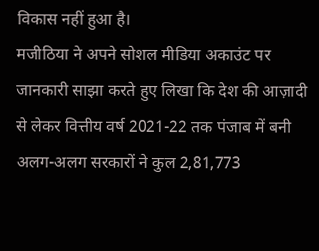विकास नहीं हुआ है।
मजीठिया ने अपने सोशल मीडिया अकाउंट पर जानकारी साझा करते हुए लिखा कि देश की आज़ादी से लेकर वित्तीय वर्ष 2021-22 तक पंजाब में बनी अलग-अलग सरकारों ने कुल 2,81,773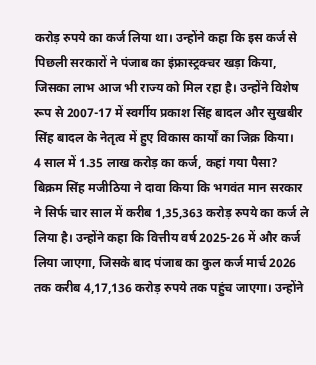करोड़ रुपये का कर्ज लिया था। उन्होंने कहा कि इस कर्ज से पिछली सरकारों ने पंजाब का इंफ्रास्ट्रक्चर खड़ा किया, जिसका लाभ आज भी राज्य को मिल रहा है। उन्होंने विशेष रूप से 2007-17 में स्वर्गीय प्रकाश सिंह बादल और सुखबीर सिंह बादल के नेतृत्व में हुए विकास कार्यों का जिक्र किया।
4 साल में 1.35 लाख करोड़ का कर्ज, कहां गया पैसा?
बिक्रम सिंह मजीठिया ने दावा किया कि भगवंत मान सरकार ने सिर्फ चार साल में करीब 1,35,363 करोड़ रुपये का कर्ज ले लिया है। उन्होंने कहा कि वित्तीय वर्ष 2025-26 में और कर्ज लिया जाएगा, जिसके बाद पंजाब का कुल कर्ज मार्च 2026 तक करीब 4,17,136 करोड़ रुपये तक पहुंच जाएगा। उन्होंने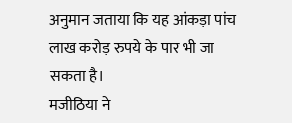अनुमान जताया कि यह आंकड़ा पांच लाख करोड़ रुपये के पार भी जा सकता है।
मजीठिया ने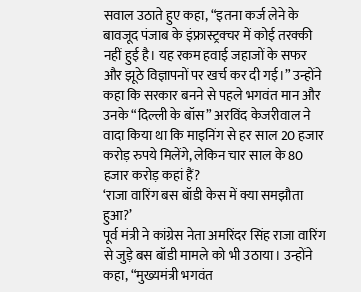सवाल उठाते हुए कहा, “इतना कर्ज लेने के बावजूद पंजाब के इंफ्रास्ट्रक्चर में कोई तरक्की नहीं हुई है। यह रकम हवाई जहाजों के सफर और झूठे विज्ञापनों पर खर्च कर दी गई।” उन्होंने कहा कि सरकार बनने से पहले भगवंत मान और उनके “दिल्ली के बॉस” अरविंद केजरीवाल ने वादा किया था कि माइनिंग से हर साल 20 हजार करोड़ रुपये मिलेंगे, लेकिन चार साल के 80 हजार करोड़ कहां हैं?
‘राजा वारिंग बस बॉडी केस में क्या समझौता हुआ?’
पूर्व मंत्री ने कांग्रेस नेता अमरिंदर सिंह राजा वारिंग से जुड़े बस बॉडी मामले को भी उठाया। उन्होंने कहा, “मुख्यमंत्री भगवंत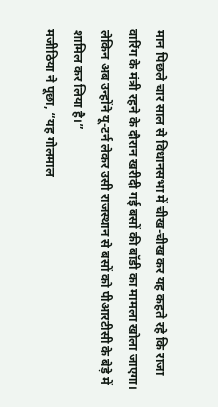मान पिछले चार साल से विधानसभा में चीख-चीख कर यह कहते रहे कि राजा वारिंग के मंत्री रहने के दौरान खरीदी गई बसों की बॉडी का मामला खोला जाएगा। लेकिन अब उन्होंने यू-टर्न लेकर उसी राजस्थान से बसों को पीआरटीसी के बेड़े में शामिल कर लिया है।”
मजीठिया ने पूछा, “यह गोलमाल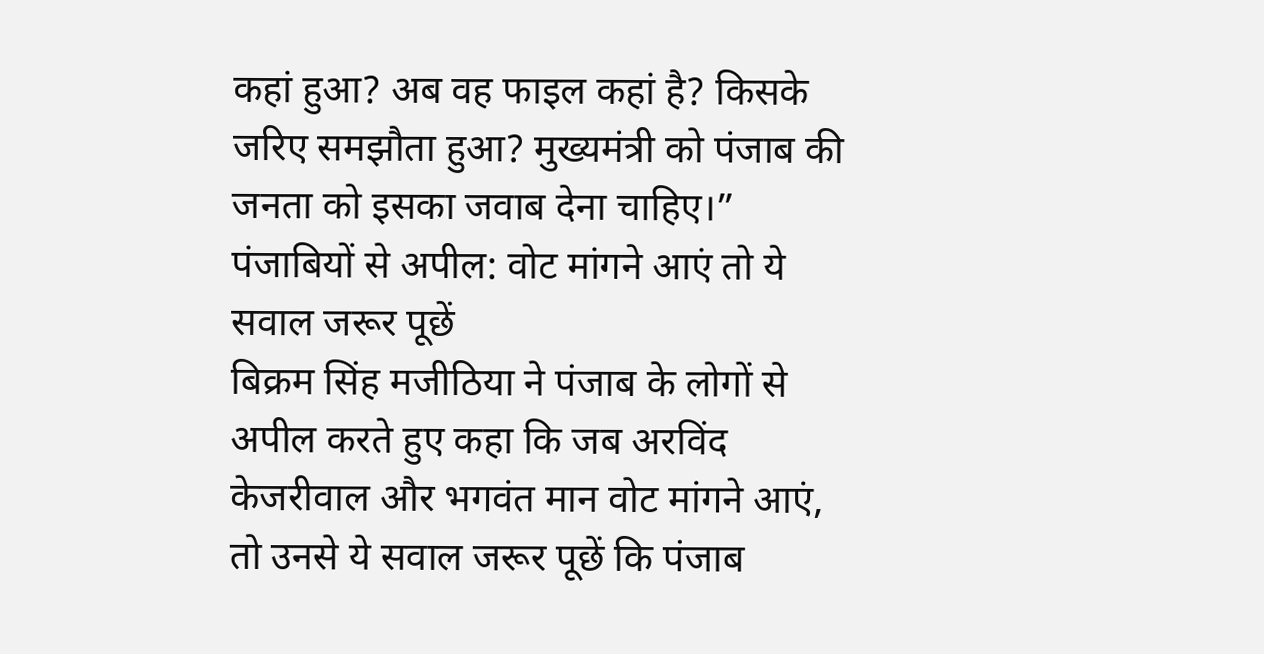कहां हुआ? अब वह फाइल कहां है? किसके जरिए समझौता हुआ? मुख्यमंत्री को पंजाब की जनता को इसका जवाब देना चाहिए।”
पंजाबियों से अपील: वोट मांगने आएं तो ये सवाल जरूर पूछें
बिक्रम सिंह मजीठिया ने पंजाब के लोगों से अपील करते हुए कहा कि जब अरविंद केजरीवाल और भगवंत मान वोट मांगने आएं, तो उनसे ये सवाल जरूर पूछें कि पंजाब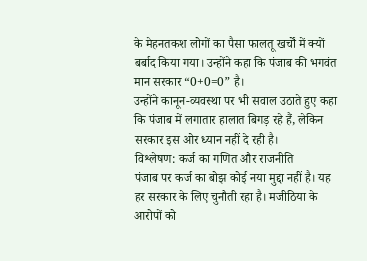के मेहनतकश लोगों का पैसा फालतू खर्चों में क्यों बर्बाद किया गया। उन्होंने कहा कि पंजाब की भगवंत मान सरकार “0+0=0” है।
उन्होंने कानून-व्यवस्था पर भी सवाल उठाते हुए कहा कि पंजाब में लगातार हालात बिगड़ रहे हैं, लेकिन सरकार इस ओर ध्यान नहीं दे रही है।
विश्लेषण: कर्ज का गणित और राजनीति
पंजाब पर कर्ज का बोझ कोई नया मुद्दा नहीं है। यह हर सरकार के लिए चुनौती रहा है। मजीठिया के आरोपों को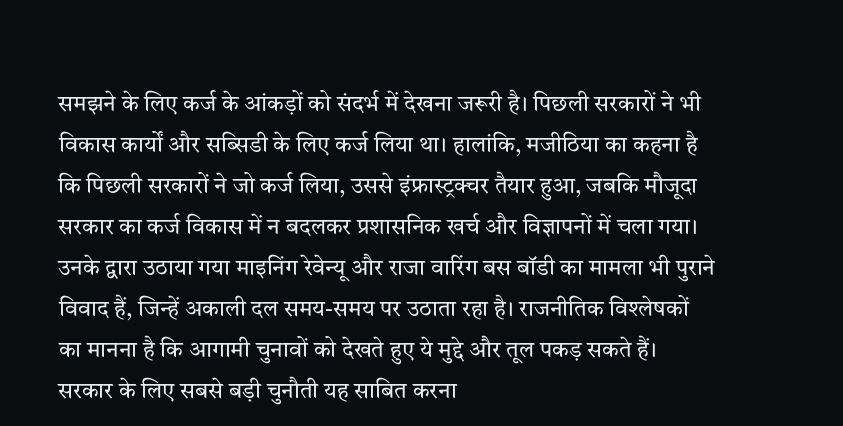समझने के लिए कर्ज के आंकड़ों को संदर्भ में देखना जरूरी है। पिछली सरकारों ने भी विकास कार्यों और सब्सिडी के लिए कर्ज लिया था। हालांकि, मजीठिया का कहना है कि पिछली सरकारों ने जो कर्ज लिया, उससे इंफ्रास्ट्रक्चर तैयार हुआ, जबकि मौजूदा सरकार का कर्ज विकास में न बदलकर प्रशासनिक खर्च और विज्ञापनों में चला गया।
उनके द्वारा उठाया गया माइनिंग रेवेन्यू और राजा वारिंग बस बॉडी का मामला भी पुराने विवाद हैं, जिन्हें अकाली दल समय-समय पर उठाता रहा है। राजनीतिक विश्लेषकों का मानना है कि आगामी चुनावों को देखते हुए ये मुद्दे और तूल पकड़ सकते हैं। सरकार के लिए सबसे बड़ी चुनौती यह साबित करना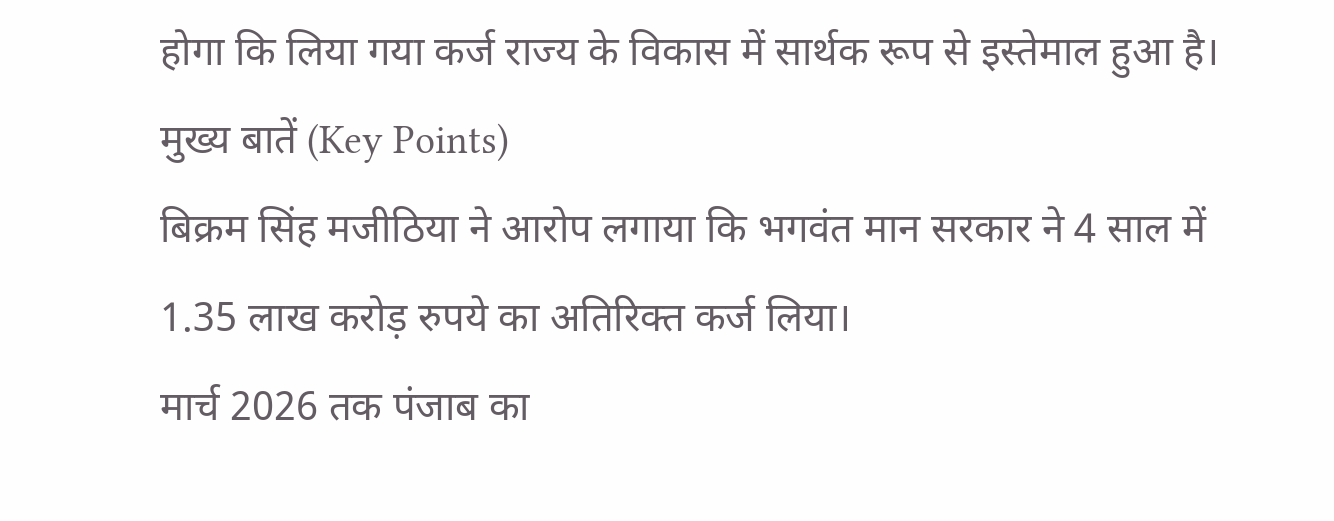होगा कि लिया गया कर्ज राज्य के विकास में सार्थक रूप से इस्तेमाल हुआ है।
मुख्य बातें (Key Points)
बिक्रम सिंह मजीठिया ने आरोप लगाया कि भगवंत मान सरकार ने 4 साल में 1.35 लाख करोड़ रुपये का अतिरिक्त कर्ज लिया।
मार्च 2026 तक पंजाब का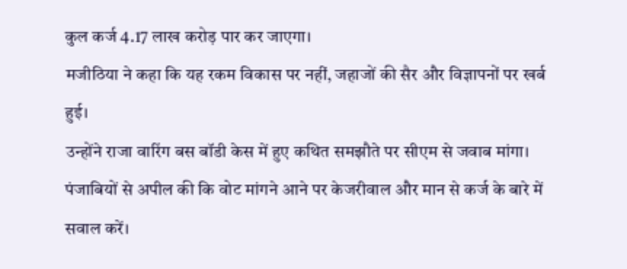कुल कर्ज 4.17 लाख करोड़ पार कर जाएगा।
मजीठिया ने कहा कि यह रकम विकास पर नहीं, जहाजों की सैर और विज्ञापनों पर खर्ब हुई।
उन्होंने राजा वारिंग बस बॉडी केस में हुए कथित समझौते पर सीएम से जवाब मांगा।
पंजाबियों से अपील की कि वोट मांगने आने पर केजरीवाल और मान से कर्ज के बारे में सवाल करें।